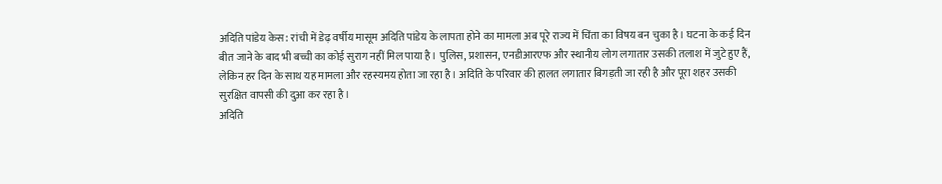अदिति पांडेय केस: रांची में डेढ़ वर्षीय मासूम अदिति पांडेय के लापता होने का मामला अब पूरे राज्य में चिंता का विषय बन चुका है। घटना के कई दिन बीत जाने के बाद भी बच्ची का कोई सुराग नहीं मिल पाया है। पुलिस, प्रशासन, एनडीआरएफ और स्थानीय लोग लगातार उसकी तलाश में जुटे हुए हैं, लेकिन हर दिन के साथ यह मामला और रहस्यमय होता जा रहा है। अदिति के परिवार की हालत लगातार बिगड़ती जा रही है और पूरा शहर उसकी सुरक्षित वापसी की दुआ कर रहा है।
अदिति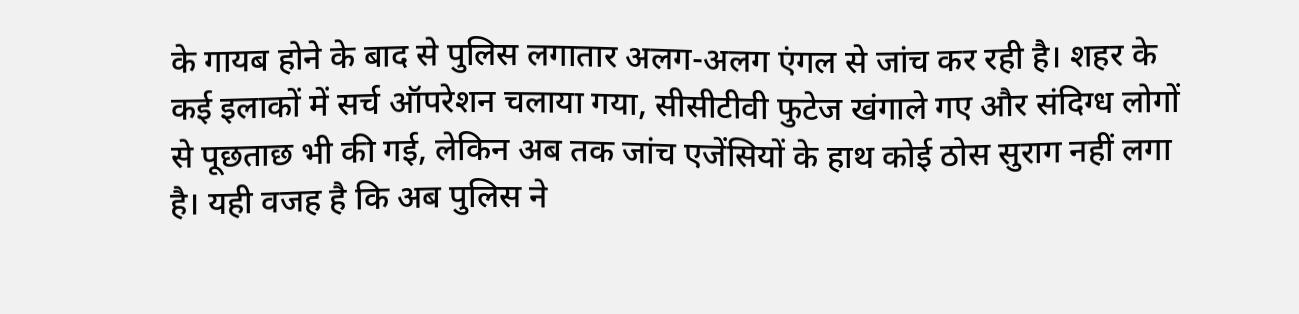के गायब होने के बाद से पुलिस लगातार अलग-अलग एंगल से जांच कर रही है। शहर के कई इलाकों में सर्च ऑपरेशन चलाया गया, सीसीटीवी फुटेज खंगाले गए और संदिग्ध लोगों से पूछताछ भी की गई, लेकिन अब तक जांच एजेंसियों के हाथ कोई ठोस सुराग नहीं लगा है। यही वजह है कि अब पुलिस ने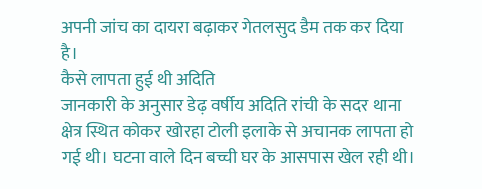अपनी जांच का दायरा बढ़ाकर गेतलसुद डैम तक कर दिया है।
कैसे लापता हुई थी अदिति
जानकारी के अनुसार डेढ़ वर्षीय अदिति रांची के सदर थाना क्षेत्र स्थित कोकर खोरहा टोली इलाके से अचानक लापता हो गई थी। घटना वाले दिन बच्ची घर के आसपास खेल रही थी।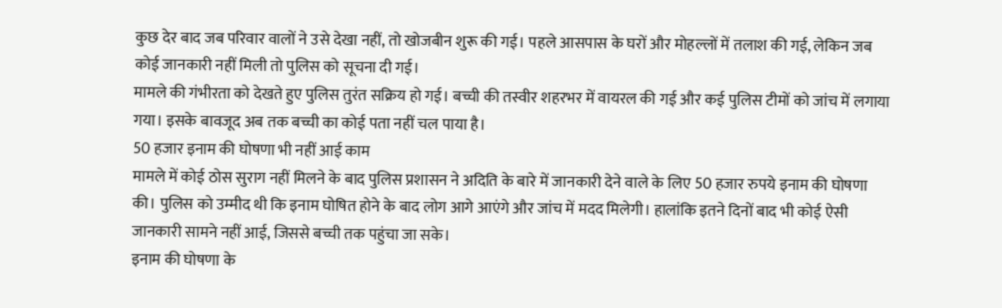कुछ देर बाद जब परिवार वालों ने उसे देखा नहीं, तो खोजबीन शुरू की गई। पहले आसपास के घरों और मोहल्लों में तलाश की गई, लेकिन जब कोई जानकारी नहीं मिली तो पुलिस को सूचना दी गई।
मामले की गंभीरता को देखते हुए पुलिस तुरंत सक्रिय हो गई। बच्ची की तस्वीर शहरभर में वायरल की गई और कई पुलिस टीमों को जांच में लगाया गया। इसके बावजूद अब तक बच्ची का कोई पता नहीं चल पाया है।
50 हजार इनाम की घोषणा भी नहीं आई काम
मामले में कोई ठोस सुराग नहीं मिलने के बाद पुलिस प्रशासन ने अदिति के बारे में जानकारी देने वाले के लिए 50 हजार रुपये इनाम की घोषणा की। पुलिस को उम्मीद थी कि इनाम घोषित होने के बाद लोग आगे आएंगे और जांच में मदद मिलेगी। हालांकि इतने दिनों बाद भी कोई ऐसी जानकारी सामने नहीं आई, जिससे बच्ची तक पहुंचा जा सके।
इनाम की घोषणा के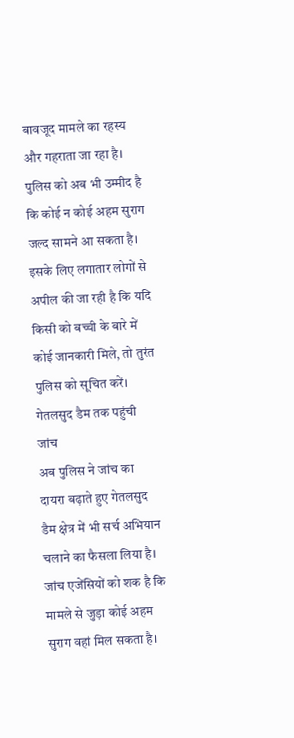बावजूद मामले का रहस्य और गहराता जा रहा है। पुलिस को अब भी उम्मीद है कि कोई न कोई अहम सुराग जल्द सामने आ सकता है। इसके लिए लगातार लोगों से अपील की जा रही है कि यदि किसी को बच्ची के बारे में कोई जानकारी मिले, तो तुरंत पुलिस को सूचित करें।
गेतलसुद डैम तक पहुंची जांच
अब पुलिस ने जांच का दायरा बढ़ाते हुए गेतलसुद डैम क्षेत्र में भी सर्च अभियान चलाने का फैसला लिया है। जांच एजेंसियों को शक है कि मामले से जुड़ा कोई अहम सुराग वहां मिल सकता है।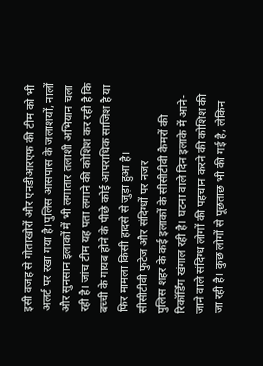इसी वजह से गोताखोरों और एनडीआरएफ की टीम को भी अलर्ट पर रखा गया है।पुलिस आसपास के जलाशयों, नालों और सुनसान इलाकों में भी लगातार तलाशी अभियान चला रही है। जांच टीम यह पता लगाने की कोशिश कर रही है कि बच्ची के गायब होने के पीछे कोई आपराधिक साजिश है या फिर मामला किसी हादसे से जुड़ा हुआ है।
सीसीटीवी फुटेज और संदिग्धों पर नजर
पुलिस शहर के कई इलाकों के सीसीटीवी कैमरों की रिकॉर्डिंग खंगाल रही है। घटना वाले दिन इलाके में आने-जाने वाले संदिग्ध लोगों की पहचान करने की कोशिश की जा रही है। कुछ लोगों से पूछताछ भी की गई है, लेकिन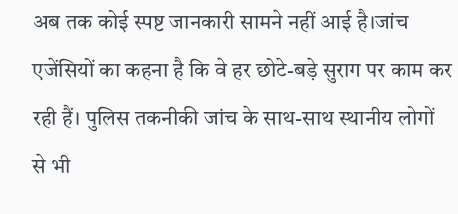अब तक कोई स्पष्ट जानकारी सामने नहीं आई है।जांच एजेंसियों का कहना है कि वे हर छोटे-बड़े सुराग पर काम कर रही हैं। पुलिस तकनीकी जांच के साथ-साथ स्थानीय लोगों से भी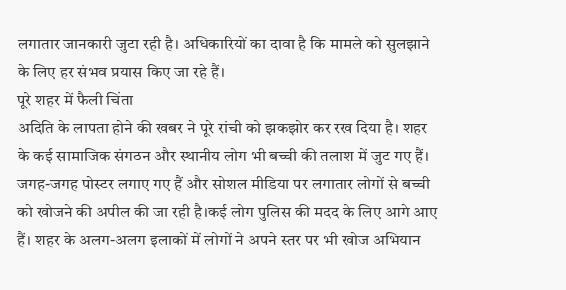लगातार जानकारी जुटा रही है। अधिकारियों का दावा है कि मामले को सुलझाने के लिए हर संभव प्रयास किए जा रहे हैं।
पूरे शहर में फैली चिंता
अदिति के लापता होने की खबर ने पूरे रांची को झकझोर कर रख दिया है। शहर के कई सामाजिक संगठन और स्थानीय लोग भी बच्ची की तलाश में जुट गए हैं। जगह-जगह पोस्टर लगाए गए हैं और सोशल मीडिया पर लगातार लोगों से बच्ची को खोजने की अपील की जा रही है।कई लोग पुलिस की मदद के लिए आगे आए हैं। शहर के अलग-अलग इलाकों में लोगों ने अपने स्तर पर भी खोज अभियान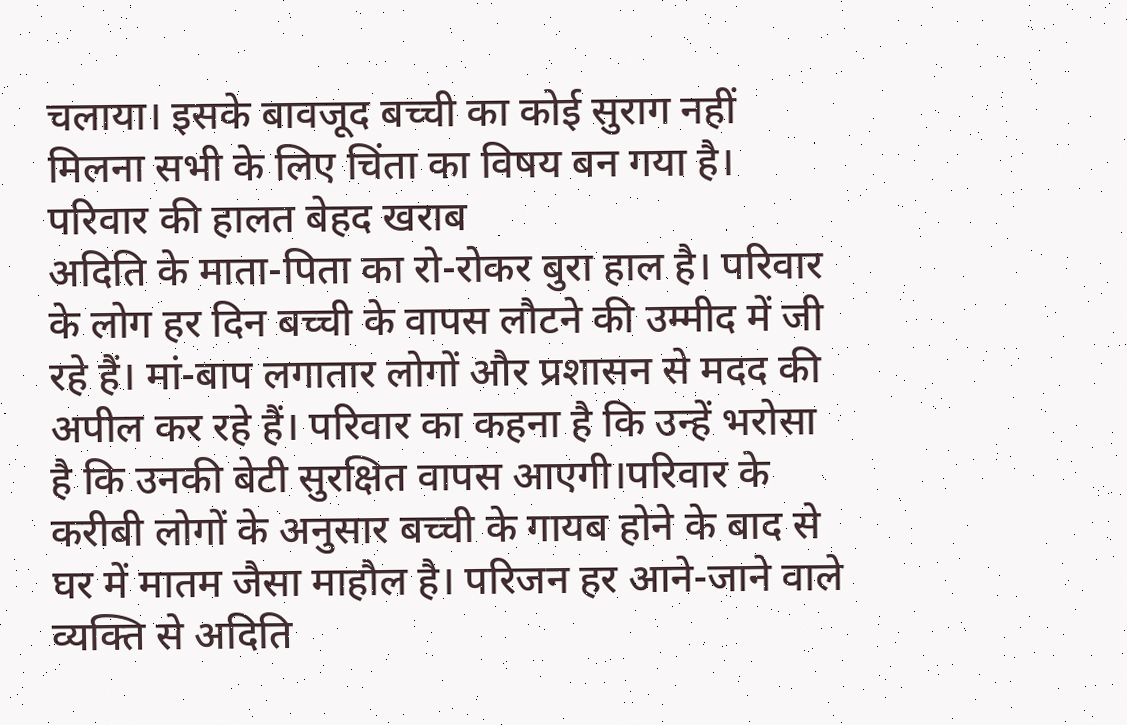चलाया। इसके बावजूद बच्ची का कोई सुराग नहीं मिलना सभी के लिए चिंता का विषय बन गया है।
परिवार की हालत बेहद खराब
अदिति के माता-पिता का रो-रोकर बुरा हाल है। परिवार के लोग हर दिन बच्ची के वापस लौटने की उम्मीद में जी रहे हैं। मां-बाप लगातार लोगों और प्रशासन से मदद की अपील कर रहे हैं। परिवार का कहना है कि उन्हें भरोसा है कि उनकी बेटी सुरक्षित वापस आएगी।परिवार के करीबी लोगों के अनुसार बच्ची के गायब होने के बाद से घर में मातम जैसा माहौल है। परिजन हर आने-जाने वाले व्यक्ति से अदिति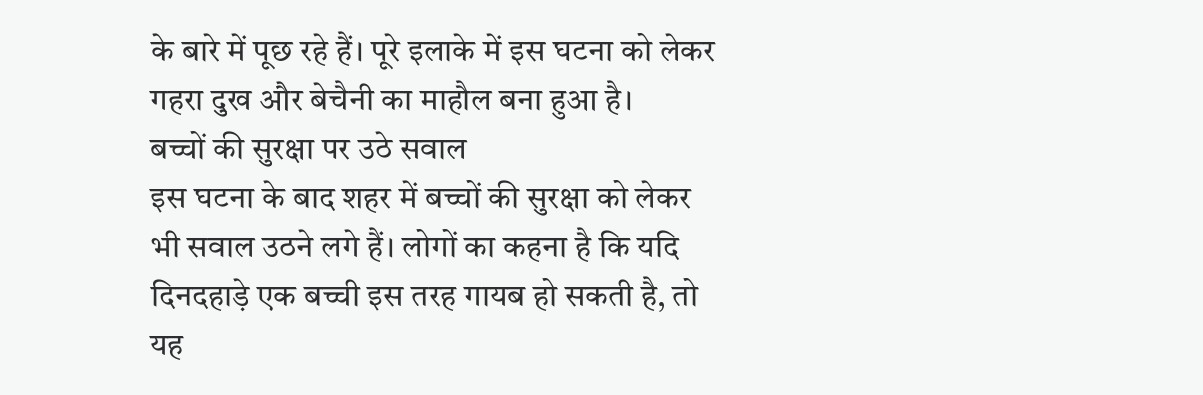के बारे में पूछ रहे हैं। पूरे इलाके में इस घटना को लेकर गहरा दुख और बेचैनी का माहौल बना हुआ है।
बच्चों की सुरक्षा पर उठे सवाल
इस घटना के बाद शहर में बच्चों की सुरक्षा को लेकर भी सवाल उठने लगे हैं। लोगों का कहना है कि यदि दिनदहाड़े एक बच्ची इस तरह गायब हो सकती है, तो यह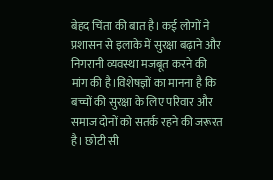बेहद चिंता की बात है। कई लोगों ने प्रशासन से इलाके में सुरक्षा बढ़ाने और निगरानी व्यवस्था मजबूत करने की मांग की है।विशेषज्ञों का मानना है कि बच्चों की सुरक्षा के लिए परिवार और समाज दोनों को सतर्क रहने की जरूरत है। छोटी सी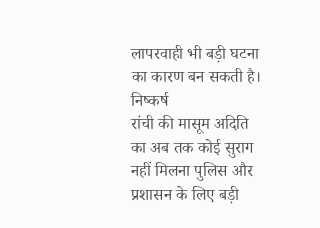लापरवाही भी बड़ी घटना का कारण बन सकती है।
निष्कर्ष
रांची की मासूम अदिति का अब तक कोई सुराग नहीं मिलना पुलिस और प्रशासन के लिए बड़ी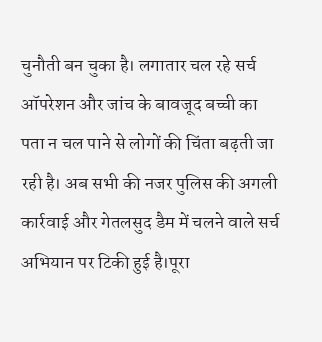चुनौती बन चुका है। लगातार चल रहे सर्च ऑपरेशन और जांच के बावजूद बच्ची का पता न चल पाने से लोगों की चिंता बढ़ती जा रही है। अब सभी की नजर पुलिस की अगली कार्रवाई और गेतलसुद डैम में चलने वाले सर्च अभियान पर टिकी हुई है।पूरा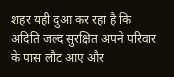शहर यही दुआ कर रहा है कि अदिति जल्द सुरक्षित अपने परिवार के पास लौट आए और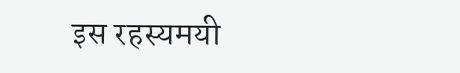इस रहस्यमयी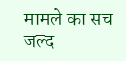मामले का सच जल्द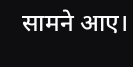सामने आए।